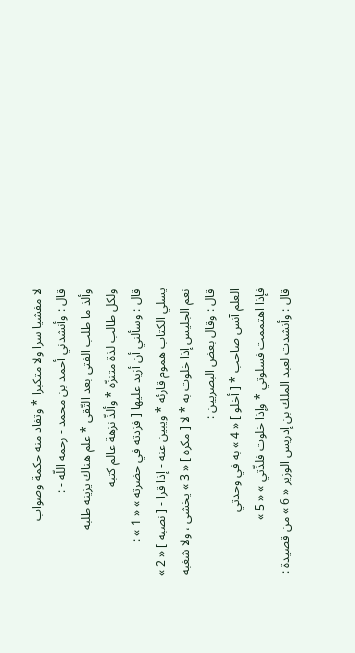لا مفشيا سرا ولا متكبرا * وتفاد منه حكمة وصواب
قال : وأنشدني أحمد بن محمد - رحمه اللّه - :
وألذ ما طلب الفتى بعد التّقى * علم هناك يزينه طلبه
ولكل طالب لذة متنزّه * وألذّ نزهة عالم كتبه
قال : وسألني أن أزيد عليها [ فزدته في حضرته » « 1 » :
يسلي الكتاب هموم قارئه * ويبين عنه - إذا قرا - [ نصبه ] « 2 »
نعم الجليس إذا خلوت به * لا [ مكره ] « 3 » يخشى ، ولا شغبه
قال : وقال بعض البصريين :
العلم آنس صاحب * [ أخلو ] « 4 » به في وحدتي
فإذا اهتممت فسلوتي * وإذا خلوت فلذّتي » « 5 »
قال : وأنشدت لعبد الملك بن إدريس الوزير « 6 » من قصيدة :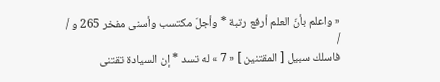« واعلم بأنّ العلم أرفع رتبة * وأجلّ مكتسب وأسنى مفخر 265 و / /
فاسلك سبيل [ المقتنين ] « 7 » له تسد * إن السيادة تقتنى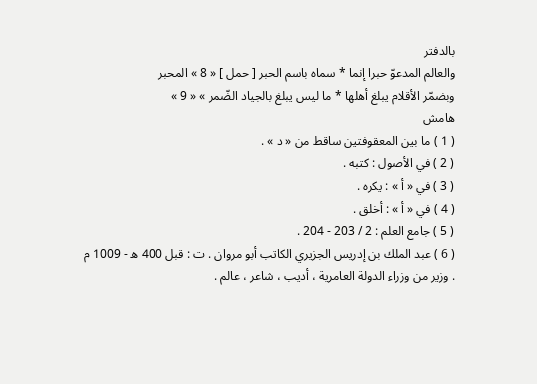بالدفتر
والعالم المدعوّ حبرا إنما * سماه باسم الحبر [ حمل ] « 8 » المحبر
وبضمّر الأقلام يبلغ أهلها * ما ليس يبلغ بالجياد الضّمر » « 9 »
هامش
( 1 ) ما بين المعقوفتين ساقط من « د » .
( 2 ) في الأصول : كتبه .
( 3 ) في « أ » : يكره .
( 4 ) في « أ » : أخلق .
( 5 ) جامع العلم : 2 / 203 - 204 .
( 6 ) عبد الملك بن إدريس الجزيري الكاتب أبو مروان . ت : قبل 400 ه - 1009 م . وزير من وزراء الدولة العامرية ، أديب ، شاعر ، عالم .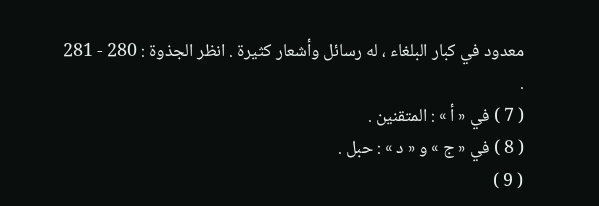معدود في كبار البلغاء ، له رسائل وأشعار كثيرة . انظر الجذوة : 280 - 281 .
( 7 ) في « أ » : المتقنين .
( 8 ) في « ج » و « د » : حبل .
( 9 )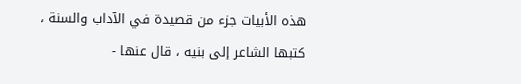هذه الأبيات جزء من قصيدة في الآداب والسنة ، كتبها الشاعر إلى بنيه ، قال عنها -